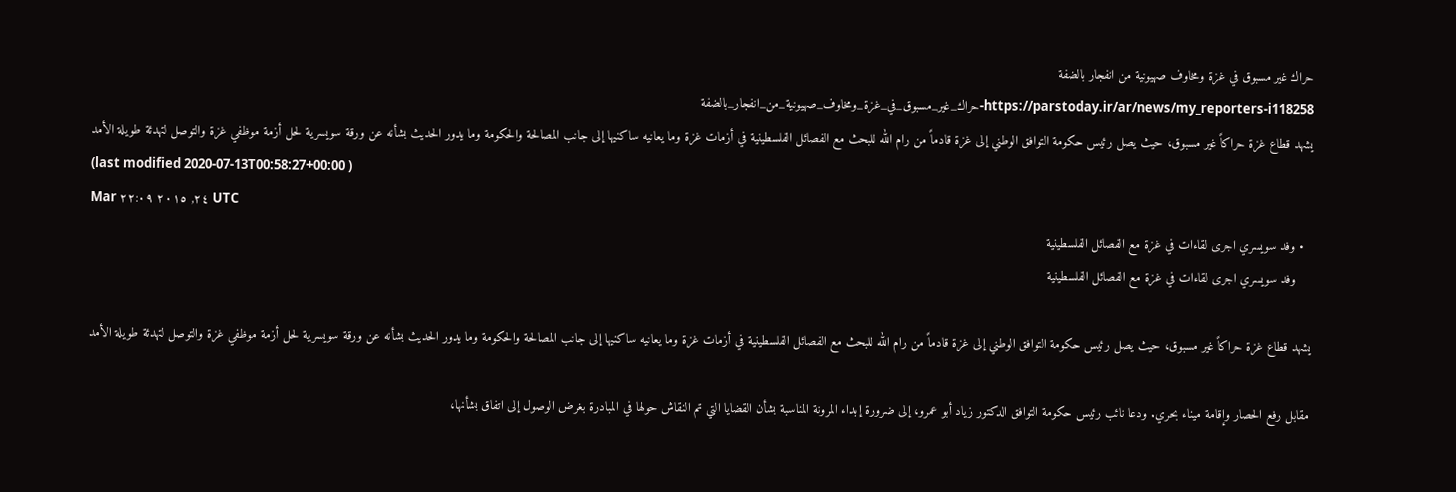حراك غير مسبوق في غزة ومخاوف صهيونية من انفجار بالضفة
https://parstoday.ir/ar/news/my_reporters-i118258-حراك_غير_مسبوق_في_غزة_ومخاوف_صهيونية_من_انفجار_بالضفة
يشهد قطاع غزة حراكاً غير مسبوق، حيث يصل رئيس حكومة التوافق الوطني إلى غزة قادماً من رام الله للبحث مع الفصائل الفلسطينية في أزمات غزة وما يعانيه ساكنيها إلى جانب المصالحة والحكومة وما يدور الحديث بشأنه عن ورقة سويسرية لحل أزمة موظفي غزة والتوصل لتهدئة طويلة الأمد
(last modified 2020-07-13T00:58:27+00:00 )
Mar ٢٤, ٢٠١٥ ٢٢:٠٩ UTC
  • وفد سويسري اجرى لقاءات في غزة مع الفصائل الفلسطينية
    وفد سويسري اجرى لقاءات في غزة مع الفصائل الفلسطينية

يشهد قطاع غزة حراكاً غير مسبوق، حيث يصل رئيس حكومة التوافق الوطني إلى غزة قادماً من رام الله للبحث مع الفصائل الفلسطينية في أزمات غزة وما يعانيه ساكنيها إلى جانب المصالحة والحكومة وما يدور الحديث بشأنه عن ورقة سويسرية لحل أزمة موظفي غزة والتوصل لتهدئة طويلة الأمد

مقابل رفع الحصار وإقامة ميناء بحري. ودعا نائب رئيس حكومة التوافق الدكتور زياد أبو عمرو، إلى ضرورة إبداء المرونة المناسبة بشأن القضايا التي تم النقاش حولها في المبادرة بغرض الوصول إلى اتفاق بشأنها،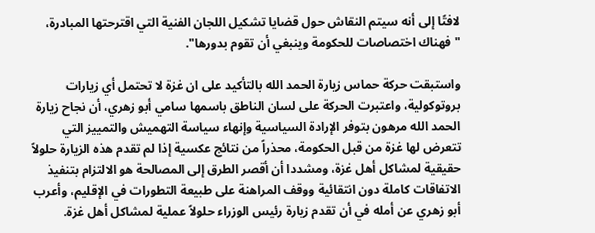لافتًا إلى أنه سيتم النقاش حول قضايا تشكيل اللجان الفنية التي اقترحتها المبادرة، "فهناك اختصاصات للحكومة وينبغي أن تقوم بدورها".

واستبقت حركة حماس زيارة الحمد الله بالتأكيد على ان غزة لا تحتمل أي زيارات بروتوكولية، واعتبرت الحركة على لسان الناطق باسمها سامي أبو زهري، أن نجاح زيارة الحمد الله مرهون بتوفر الإرادة السياسية وإنهاء سياسة التهميش والتمييز التي تتعرض لها غزة من قبل الحكومة، محذراً من نتائج عكسية إذا لم تقدم هذه الزيارة حلولاً حقيقية لمشاكل أهل غزة، ومشددا أن أقصر الطرق إلى المصالحة هو الالتزام بتنفيذ الاتفاقات كاملة دون انتقائية ووقف المراهنة على طبيعة التطورات في الإقليم، وأعرب أبو زهري عن أمله في أن تقدم زيارة رئيس الوزراء حلولاً عملية لمشاكل أهل غزة.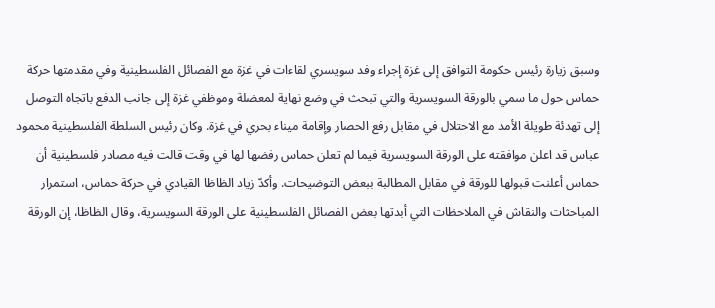وسبق زيارة رئيس حكومة التوافق إلى غزة إجراء وفد سويسري لقاءات في غزة مع الفصائل الفلسطينية وفي مقدمتها حركة حماس حول ما سمي بالورقة السويسرية والتي تبحث في وضع نهاية لمعضلة وموظفي غزة إلى جانب الدفع باتجاه التوصل إلى تهدئة طويلة الأمد مع الاحتلال في مقابل رفع الحصار وإقامة ميناء بحري في غزة. وكان رئيس السلطة الفلسطينية محمود عباس قد اعلن موافقته على الورقة السويسرية فيما لم تعلن حماس رفضها لها في وقت قالت فيه مصادر فلسطينية أن حماس أعلنت قبولها للورقة في مقابل المطالبة ببعض التوضيحات. وأكدّ زياد الظاظا القيادي في حركة حماس، استمرار المباحثات والنقاش في الملاحظات التي أبدتها بعض الفصائل الفلسطينية على الورقة السويسرية، وقال الظاظا، إن الورقة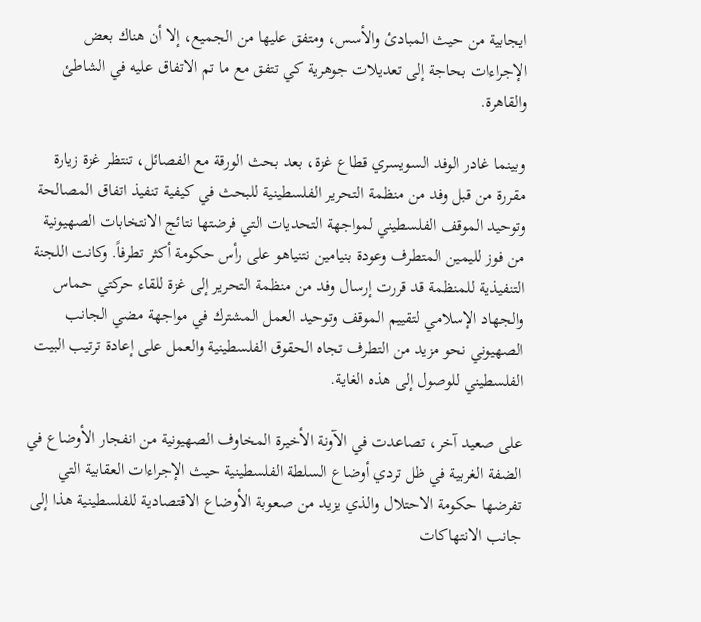ايجابية من حيث المبادئ والأسس، ومتفق عليها من الجميع، إلا أن هناك بعض الإجراءات بحاجة إلى تعديلات جوهرية كي تتفق مع ما تم الاتفاق عليه في الشاطئ والقاهرة.

وبينما غادر الوفد السويسري قطاع غزة، بعد بحث الورقة مع الفصائل، تنتظر غزة زيارة مقررة من قبل وفد من منظمة التحرير الفلسطينية للبحث في كيفية تنفيذ اتفاق المصالحة وتوحيد الموقف الفلسطيني لمواجهة التحديات التي فرضتها نتائج الانتخابات الصهيونية من فوز لليمين المتطرف وعودة بنيامين نتنياهو على رأس حكومة أكثر تطرفاً. وكانت اللجنة التنفيذية للمنظمة قد قررت إرسال وفد من منظمة التحرير إلى غزة للقاء حركتي حماس والجهاد الإسلامي لتقييم الموقف وتوحيد العمل المشترك في مواجهة مضي الجانب الصهيوني نحو مزيد من التطرف تجاه الحقوق الفلسطينية والعمل على إعادة ترتيب البيت الفلسطيني للوصول إلى هذه الغاية.

على صعيد آخر، تصاعدت في الآونة الأخيرة المخاوف الصهيونية من انفجار الأوضاع في الضفة الغربية في ظل تردي أوضاع السلطة الفلسطينية حيث الإجراءات العقابية التي تفرضها حكومة الاحتلال والذي يزيد من صعوبة الأوضاع الاقتصادية للفلسطينية هذا إلى جانب الانتهاكات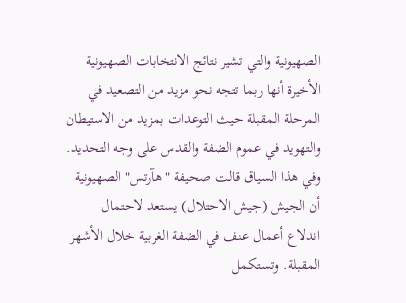الصهيونية والتي تشير نتائج الانتخابات الصهيونية الأخيرة أنها ربما تتجه نحو مزيد من التصعيد في المرحلة المقبلة حيث التوعدات بمزيد من الاستيطان والتهويد في عموم الضفة والقدس على وجه التحديد. وفي هذا السياق قالت صحيفة "هآرتس" الصهيونية أن الجيش (جيش الاحتلال) يستعد لاحتمال اندلاع أعمال عنف في الضفة الغربية خلال الأشهر المقبلة. وتستكمل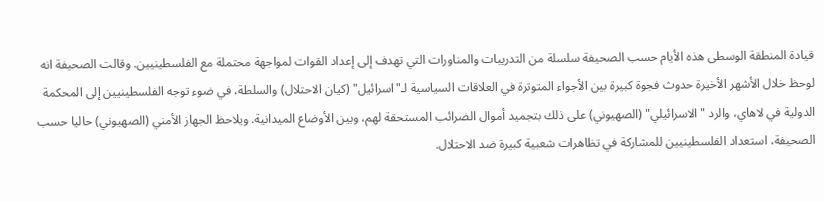قيادة المنطقة الوسطى هذه الأيام حسب الصحيفة سلسلة من التدريبات والمناورات التي تهدف إلى إعداد القوات لمواجهة محتملة مع الفلسطينيين. وقالت الصحيفة انه لوحظ خلال الأشهر الأخيرة حدوث فجوة كبيرة بين الأجواء المتوترة في العلاقات السياسية لـ"اسرائيل" (كيان الاحتلال) والسلطة، في ضوء توجه الفلسطينيين إلى المحكمة الدولية في لاهاي، والرد "الاسرائيلي" (الصهيوني) على ذلك بتجميد أموال الضرائب المستحقة لهم، وبين الأوضاع الميدانية. ويلاحظ الجهاز الأمني (الصهيوني) حاليا حسب الصحيفة، استعداد الفلسطينيين للمشاركة في تظاهرات شعبية كبيرة ضد الاحتلال.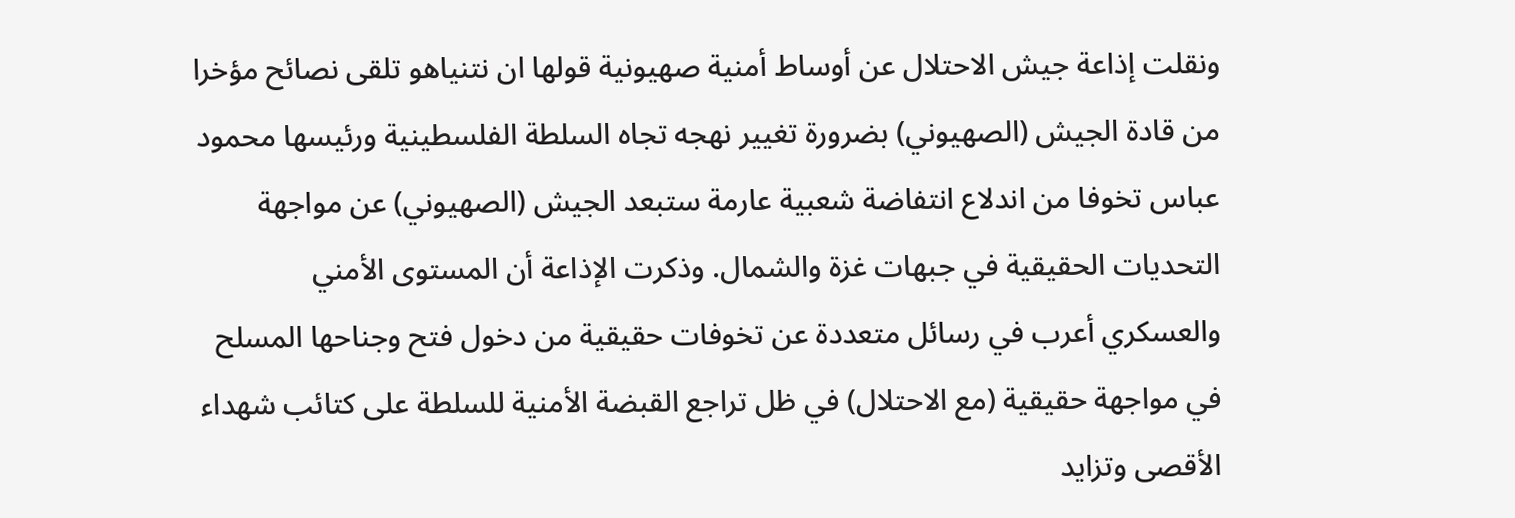ونقلت إذاعة جيش الاحتلال عن أوساط أمنية صهيونية قولها ان نتنياهو تلقى نصائح مؤخرا من قادة الجيش (الصهيوني) بضرورة تغيير نهجه تجاه السلطة الفلسطينية ورئيسها محمود عباس تخوفا من اندلاع انتفاضة شعبية عارمة ستبعد الجيش (الصهيوني) عن مواجهة التحديات الحقيقية في جبهات غزة والشمال. وذكرت الإذاعة أن المستوى الأمني والعسكري أعرب في رسائل متعددة عن تخوفات حقيقية من دخول فتح وجناحها المسلح في مواجهة حقيقية (مع الاحتلال) في ظل تراجع القبضة الأمنية للسلطة على كتائب شهداء الأقصى وتزايد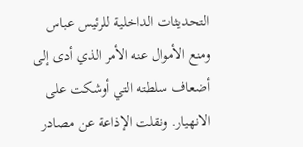التحديثات الداخلية للرئيس عباس ومنع الأموال عنه الأمر الذي أدى إلى أضعاف سلطته التي أوشكت على الانهيار. ونقلت الإذاعة عن مصادر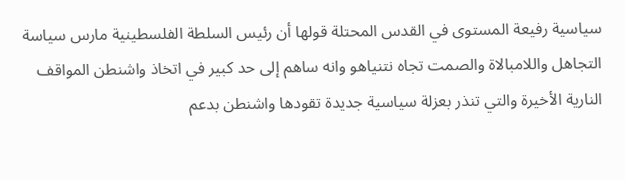سياسية رفيعة المستوى في القدس المحتلة قولها أن رئيس السلطة الفلسطينية مارس سياسة التجاهل واللامبالاة والصمت تجاه نتنياهو وانه ساهم إلى حد كبير في اتخاذ واشنطن المواقف النارية الأخيرة والتي تنذر بعزلة سياسية جديدة تقودها واشنطن بدعم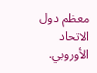معظم دول الاتحاد الأوروبي.